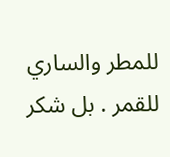للمطر والساري للقمر . بل شكر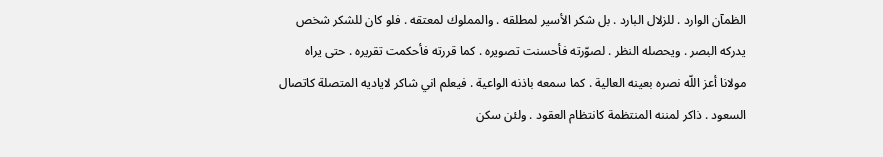الظمآن الوارد . للزلال البارد . بل شكر الأسير لمطلقه . والمملوك لمعتقه . فلو كان للشكر شخص يدركه البصر . ويحصله النظر . لصوّرته فأحسنت تصويره . كما قررته فأحكمت تقريره . حتى يراه مولانا أعز اللّه نصره بعينه العالية . كما سمعه باذنه الواعية . فيعلم اني شاكر لاياديه المتصلة كاتصال السعود . ذاكر لمننه المنتظمة كانتظام العقود . ولئن سكن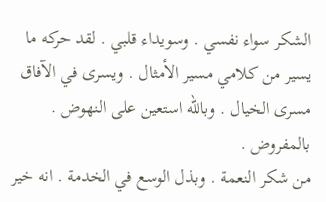الشكر سواء نفسي . وسويداء قلبي . لقد حركه ما يسير من كلامي مسير الأمثال . ويسرى في الآفاق مسرى الخيال . وباللّه استعين على النهوض . بالمفروض .
من شكر النعمة . وبذل الوسع في الخدمة . انه خير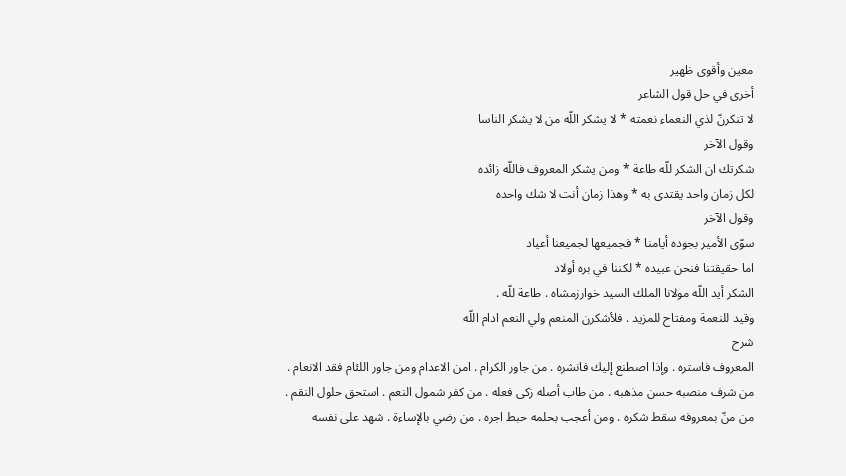معين وأقوى ظهير
أخرى في حل قول الشاعر
لا تنكرنّ لذي النعماء نعمته * لا يشكر اللّه من لا يشكر الناسا
وقول الآخر
شكرتك ان الشكر للّه طاعة * ومن يشكر المعروف فاللّه زائده
لكل زمان واحد يقتدى به * وهذا زمان أنت لا شك واحده
وقول الآخر
سوّى الأمير بجوده أيامنا * فجميعها لجميعنا أعياد
اما حقيقتنا فنحن عبيده * لكننا في بره أولاد
الشكر أيد اللّه مولانا الملك السيد خوارزمشاه . طاعة للّه .
وقيد للنعمة ومفتاح للمزيد . فلأشكرن المنعم ولي النعم ادام اللّه
شرح
المعروف فاستره . وإذا اصطنع إليك فانشره . من جاور الكرام . امن الاعدام ومن جاور اللئام فقد الانعام . من شرف منصبه حسن مذهبه . من طاب أصله زكى فعله . من كفر شمول النعم . استحق حلول النقم . من منّ بمعروفه سقط شكره . ومن أعجب بحلمه حبط اجره . من رضي بالإساءة . شهد على نفسه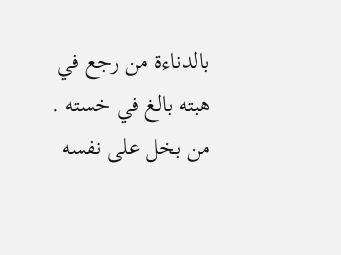بالدناءة من رجع في هبته بالغ في خسته . من بخل على نفسه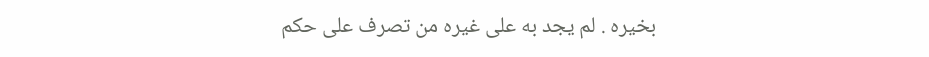بخيره . لم يجد به على غيره من تصرف على حكم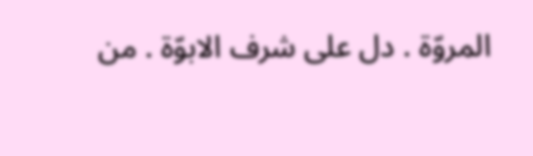المروّة . دل على شرف الابوّة . من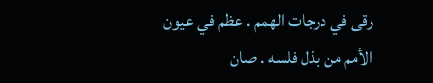رقى في درجات الهمم . عظم في عيون الأمم من بذل فلسه . صان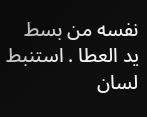نفسه من بسط يد العطا . استنبط لسان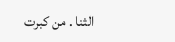الثنا . من كبرت